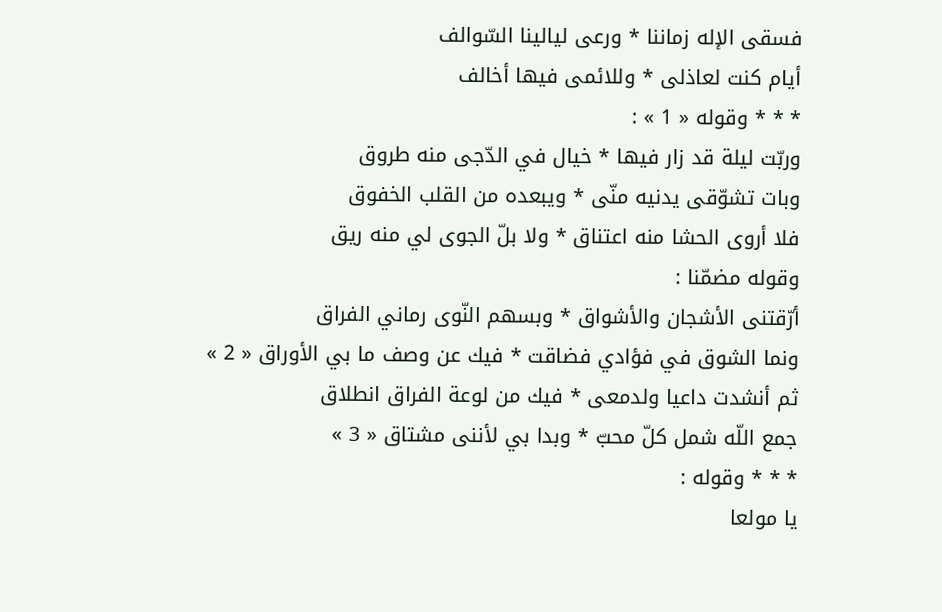فسقى الإله زماننا * ورعى ليالينا السّوالف
أيام كنت لعاذلى * وللائمى فيها أخالف
* * * وقوله « 1 » :
وربّت ليلة قد زار فيها * خيال في الدّجى منه طروق
وبات تشوّقى يدنيه منّى * ويبعده من القلب الخفوق
فلا أروى الحشا منه اعتناق * ولا بلّ الجوى لي منه ريق
وقوله مضمّنا :
أرّقتنى الأشجان والأشواق * وبسهم النّوى رماني الفراق
ونما الشوق في فؤادي فضاقت * فيك عن وصف ما بي الأوراق « 2 »
ثم أنشدت داعيا ولدمعى * فيك من لوعة الفراق انطلاق
جمع اللّه شمل كلّ محبّ * وبدا بي لأننى مشتاق « 3 »
* * * وقوله :
يا مولعا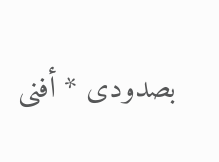بصدودى * أفنى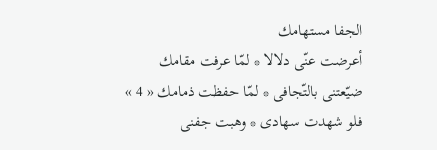الجفا مستهامك
أعرضت عنّى دلالا * لمّا عرفت مقامك
ضيّعتنى بالتّجافى * لمّا حفظت ذمامك « 4 »
فلو شهدت سهادى * وهبت جفنى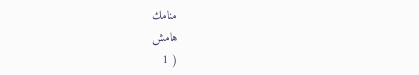منامك
هامش
( 1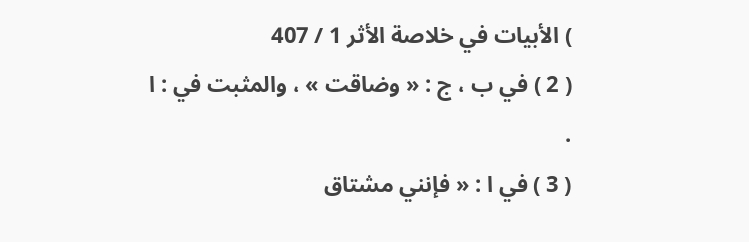) الأبيات في خلاصة الأثر 1 / 407
( 2 ) في ب ، ج : « وضاقت » ، والمثبت في : ا .
( 3 ) في ا : « فإنني مشتاق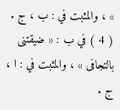» ، والمثبت في : ب ، ج .
( 4 ) في ب : « ضيقتنى بالتجافى » ، والمثبت في : ا ، ج .